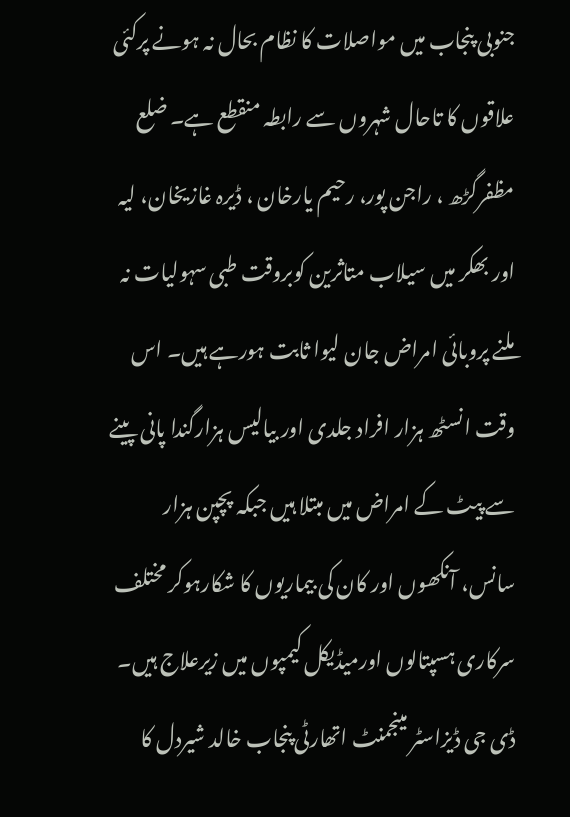جنوبی پنجاب میں مواصلات کا نظام بحال نہ ہونے پرکئی علاقوں کا تاحال شہروں سے رابطہ منقطع ہے۔ ضلع مظفرگڑھ ، راجن پور، رحیم یارخان ، ڈیرہ غازیخان، لیہ اور بھکر میں سیلاب متاثرین کوبروقت طبی سہولیات نہ ملنے پروبائی امراض جان لیوا ثابت ہورہے ہیں۔ اس وقت انسٹھ ہزار افراد جلدی اور بیالیس ہزارگندا پانی پینے سے پیٹ کے امراض میں مبتلا ہیں جبکہ پچپن ہزار سانس، آنکھوں اور کان کی بیماریوں کا شکارہوکر مختلف سرکاری ہسپتالوں اورمیڈیکل کیمپوں میں زیرعلاج ہیں۔ ڈی جی ڈیزاسٹر مینجمنٹ اتھارٹی پنجاب خالد شیردل کا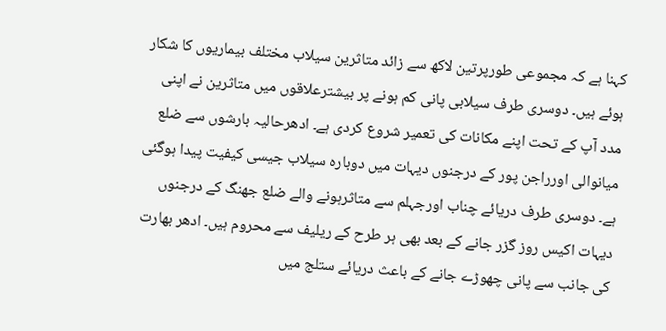کہنا ہے کہ مجموعی طورپرتین لاکھ سے زائد متاثرین سیلاب مختلف بیماریوں کا شکار ہوئے ہیں۔ دوسری طرف سیلابی پانی کم ہونے پر بیشترعلاقوں میں متاثرین نے اپنی مدد آپ کے تحت اپنے مکانات کی تعمیر شروع کردی ہے۔ ادھرحالیہ بارشوں سے ضلع میانوالی اورراجن پور کے درجنوں دیہات میں دوبارہ سیلاب جیسی کیفیت پیدا ہوگئی ہے۔ دوسری طرف دریائے چناب اورجہلم سے متاثرہونے والے ضلع جھنگ کے درجنوں دیہات اکیس روز گزر جانے کے بعد بھی ہر طرح کے ریلیف سے محروم ہیں۔ ادھر بھارت کی جانب سے پانی چھوڑے جانے کے باعث دریائے ستلج میں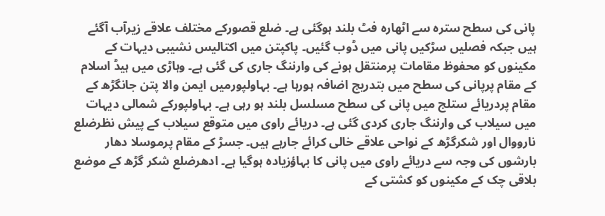پانی کی سطح سترہ سے اٹھارہ فٹ بلند ہوگئی ہے۔ ضلع قصورکے مختلف علاقے زیرآب آگئے ہیں جبکہ فصلیں سڑکیں پانی میں ڈوب گئیں۔ پاکپتن میں اکتالیس نشیبی دیہات کے مکینوں کو محفوظ مقامات پرمنتقل ہونے کی وارننگ جاری کی گئی ہے۔ وہاڑی میں ہیڈ اسلام کے مقام پرپانی کی سطح میں بتدریج اضافہ ہورہا ہے۔ بہاولپورمیں ایمن والا پتن جانگڑھ کے مقام پردریائے ستلج میں پانی کی سطح مسلسل بلند ہو رہی ہے۔ بہاولپورکے شمالی دیہات میں سیلاب کی وارننگ جاری کردی گئی ہے۔ دریائے راوی میں متوقع سیلاب کے پیش نظرضلع نارووال اور شکرگڑھ کے نواحی علاقے خالی کرائے جارہے ہیں۔ جسڑ کے مقام پرموسلا دھار بارشوں کی وجہ سے دریائے راوی میں پانی کا بہاؤزیادہ ہوگیا ہے۔ ادھرضلع شکر گڑھ کے موضع بلاقی چک کے مکینوں کو کشتی کے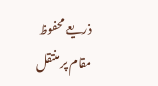ذریعے محفوظ مقام پر منتقل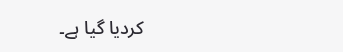کردیا گیا ہے۔